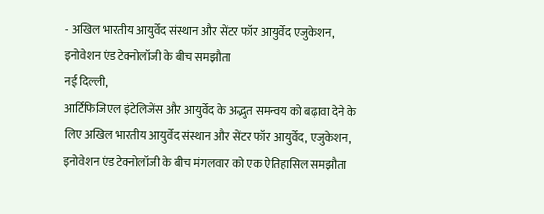- अखिल भारतीय आयुर्वेद संस्थान और सेंटर फॉर आयुर्वेद एजुकेशन, इनोवेशन एंड टेक्नोलॉजी के बीच समझौता
नई दिल्ली,
आर्टिफिजिएल इंटेलिजेंस और आयुर्वेद के अद्भुत समन्वय को बढ़ावा देने के लिए अखिल भारतीय आयुर्वेद संस्थान और सेंटर फॉर आयुर्वेद, एजुकेशन, इनोवेशन एंड टेक्नोलॉजी के बीच मंगलवार को एक ऐतिहासिल समझौता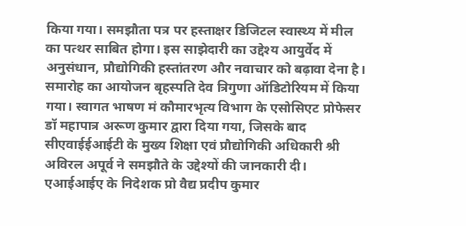किया गया। समझौता पत्र पर हस्ताक्षर डिजिटल स्वास्थ्य में मील का पत्थर साबित होगा। इस साझेदारी का उद्देश्य आयुर्वेद में अनुसंधान, प्रौद्योगिकी हस्तांतरण और नवाचार को बढ़ावा देना है।
समारोह का आयोजन बृहस्पति देव त्रिगुणा ऑडिटोरियम में किया गया। स्वागत भाषण मं कौमारभृत्य विभाग के एसोसिएट प्रोफेसर डॉ महापात्र अरूण कुमार द्वारा दिया गया, जिसके बाद सीएवाईईआईटी के मुख्य शिक्षा एवं प्रौद्योगिकी अधिकारी श्री अविरल अपूर्व ने समझौते के उद्देश्यों की जानकारी दी। एआईआईए के निदेशक प्रो वैद्य प्रदीप कुमार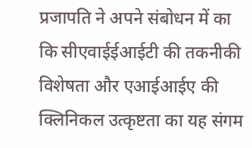प्रजापति ने अपने संबोधन में का कि सीएवाईईआईटी की तकनीकी विशेषता और एआईआईए की क्लिनिकल उत्कृष्टता का यह संगम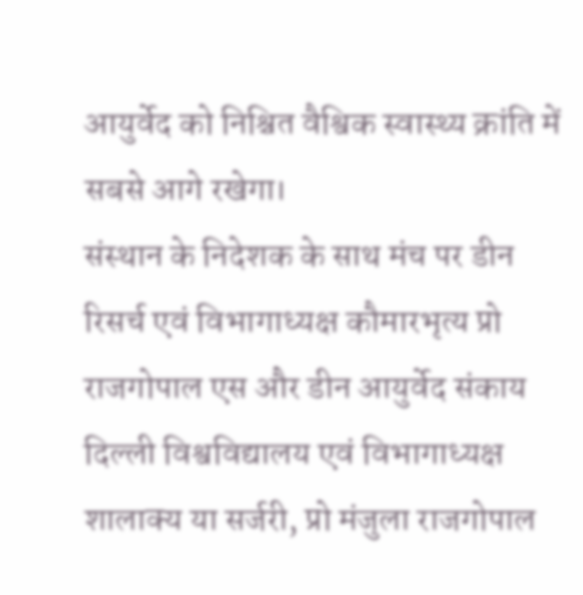आयुर्वेद को निश्चित वैश्विक स्वास्थ्य क्रांति में सबसे आगे रखेगा।
संस्थान के निदेशक के साथ मंच पर डीन रिसर्च एवं विभागाध्यक्ष कौमारभृत्य प्रो राजगोपाल एस और डीन आयुर्वेद संकाय दिल्ली विश्वविद्यालय एवं विभागाध्यक्ष शालाक्य या सर्जरी, प्रो मंजुला राजगोपाल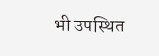भी उपस्थित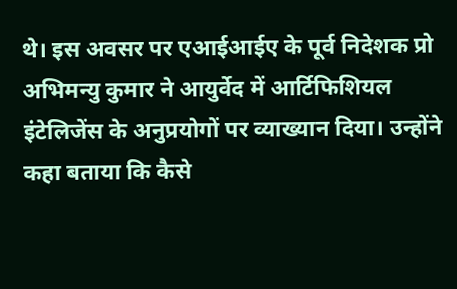थे। इस अवसर पर एआईआईए के पूर्व निदेशक प्रो अभिमन्यु कुमार ने आयुर्वेद में आर्टिफिशियल इंटेलिजेंस के अनुप्रयोगों पर व्याख्यान दिया। उन्होंने कहा बताया कि कैसे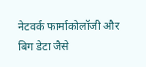नेटवर्क फार्माकोलॉजी और बिग डेटा जैसे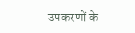उपकरणों के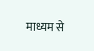माध्यम से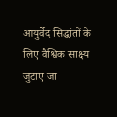आयुर्वेद सिद्धांतों के लिए वैश्विक साक्ष्य जुटाए जा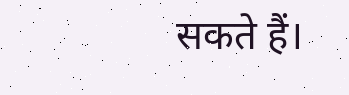सकते हैं।